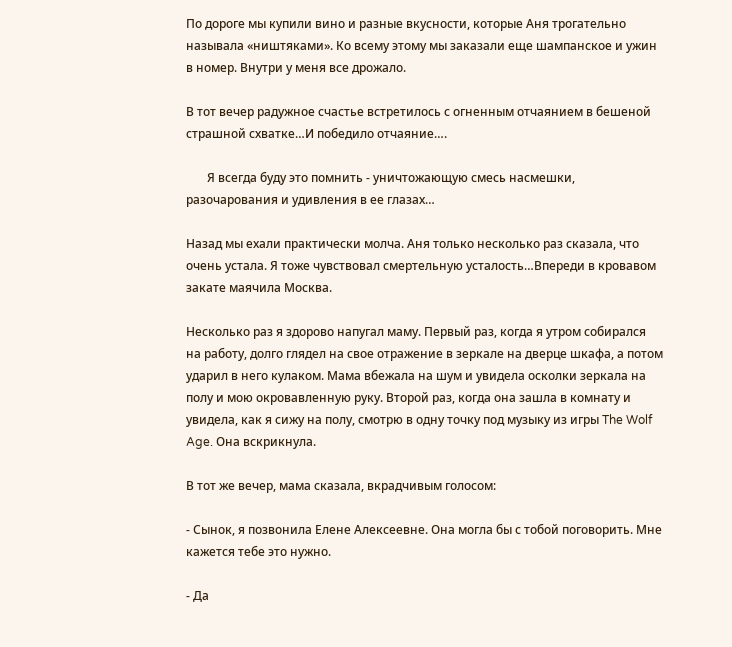По дороге мы купили вино и разные вкусности, которые Аня трогательно называла «ништяками». Ко всему этому мы заказали еще шампанское и ужин в номер. Внутри у меня все дрожало.

В тот вечер радужное счастье встретилось с огненным отчаянием в бешеной страшной схватке…И победило отчаяние….

       Я всегда буду это помнить - уничтожающую смесь насмешки, разочарования и удивления в ее глазах…

Назад мы ехали практически молча. Аня только несколько раз сказала, что очень устала. Я тоже чувствовал смертельную усталость…Впереди в кровавом закате маячила Москва.

Несколько раз я здорово напугал маму. Первый раз, когда я утром собирался на работу, долго глядел на свое отражение в зеркале на дверце шкафа, а потом ударил в него кулаком. Мама вбежала на шум и увидела осколки зеркала на полу и мою окровавленную руку. Второй раз, когда она зашла в комнату и увидела, как я сижу на полу, смотрю в одну точку под музыку из игры The Wolf Age. Она вскрикнула.

В тот же вечер, мама сказала, вкрадчивым голосом:

- Сынок, я позвонила Елене Алексеевне. Она могла бы с тобой поговорить. Мне кажется тебе это нужно.

- Да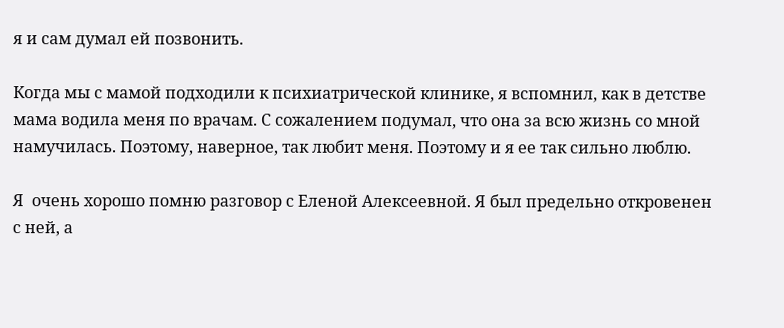я и сам думал ей позвонить.

Когда мы с мамой подходили к психиатрической клинике, я вспомнил, как в детстве мама водила меня по врачам. С сожалением подумал, что она за всю жизнь со мной намучилась. Поэтому, наверное, так любит меня. Поэтому и я ее так сильно люблю.

Я  очень хорошо помню разговор с Еленой Алексеевной. Я был предельно откровенен с ней, а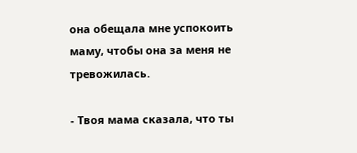она обещала мне успокоить маму, чтобы она за меня не тревожилась.

- Твоя мама сказала, что ты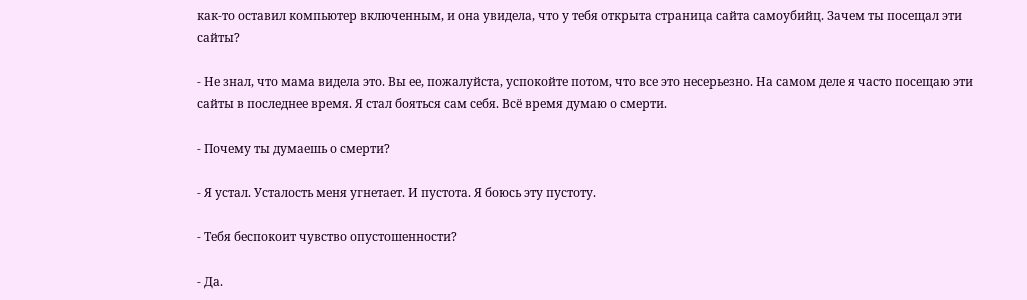как-то оставил компьютер включенным, и она увидела, что у тебя открыта страница сайта самоубийц. Зачем ты посещал эти сайты?

- Не знал, что мама видела это. Вы ее, пожалуйста, успокойте потом, что все это несерьезно. На самом деле я часто посещаю эти сайты в последнее время. Я стал бояться сам себя. Всё время думаю о смерти.

- Почему ты думаешь о смерти?

- Я устал. Усталость меня угнетает. И пустота. Я боюсь эту пустоту.

- Тебя беспокоит чувство опустошенности?

- Да.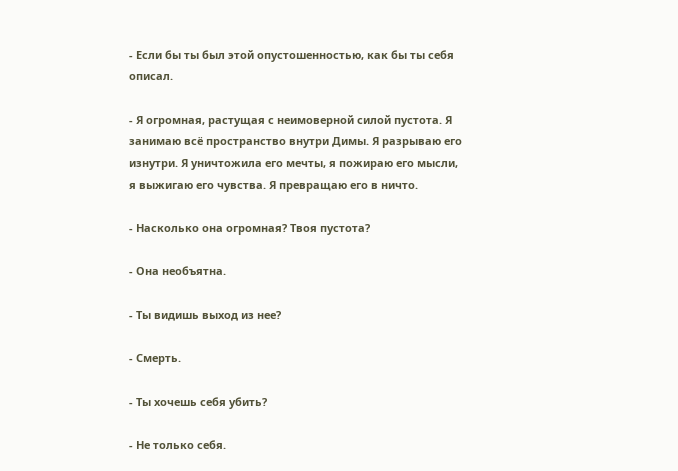- Если бы ты был этой опустошенностью, как бы ты себя описал.

- Я огромная, растущая с неимоверной силой пустота. Я занимаю всё пространство внутри Димы. Я разрываю его изнутри. Я уничтожила его мечты, я пожираю его мысли, я выжигаю его чувства. Я превращаю его в ничто.

- Насколько она огромная? Твоя пустота?

- Она необъятна.

- Ты видишь выход из нее?

- Смерть.

- Ты хочешь себя убить?

- Не только себя.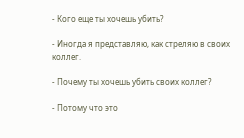- Кого еще ты хочешь убить?

- Иногда я представляю, как стреляю в своих коллег.

- Почему ты хочешь убить своих коллег?

- Потому что это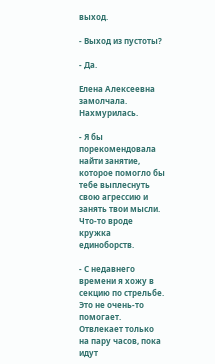выход.

- Выход из пустоты?

- Да.

Елена Алексеевна замолчала. Нахмурилась.

- Я бы порекомендовала найти занятие, которое помогло бы тебе выплеснуть свою агрессию и занять твои мысли. Что-то вроде кружка единоборств.

- С недавнего времени я хожу в секцию по стрельбе. Это не очень-то помогает. Отвлекает только на пару часов, пока идут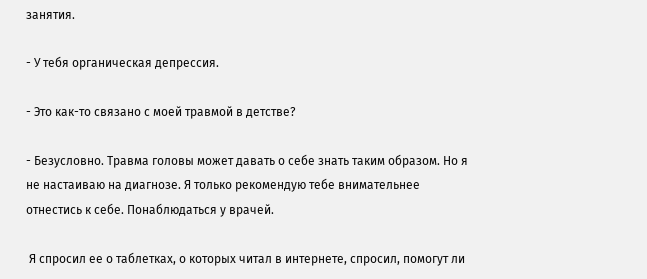занятия.

- У тебя органическая депрессия.

- Это как-то связано с моей травмой в детстве?

- Безусловно. Травма головы может давать о себе знать таким образом. Но я не настаиваю на диагнозе. Я только рекомендую тебе внимательнее отнестись к себе. Понаблюдаться у врачей.

 Я спросил ее о таблетках, о которых читал в интернете, спросил, помогут ли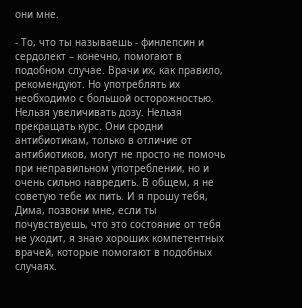они мне.

- То, что ты называешь - финлепсин и сердолект – конечно, помогают в подобном случае. Врачи их, как правило, рекомендуют. Но употреблять их необходимо с большой осторожностью. Нельзя увеличивать дозу. Нельзя прекращать курс. Они сродни антибиотикам, только в отличие от антибиотиков, могут не просто не помочь при неправильном употреблении, но и очень сильно навредить. В общем, я не советую тебе их пить. И я прошу тебя, Дима, позвони мне, если ты почувствуешь, что это состояние от тебя не уходит, я знаю хороших компетентных врачей, которые помогают в подобных случаях.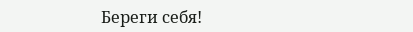Береги себя!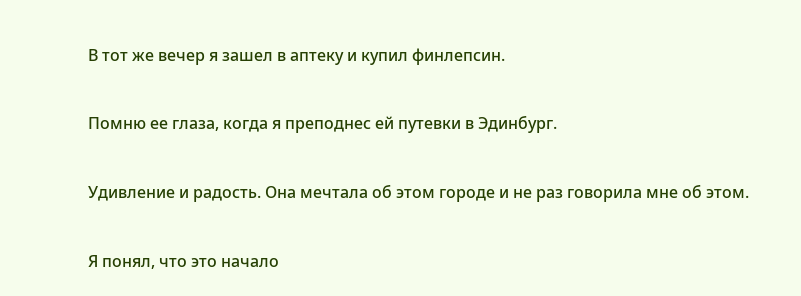В тот же вечер я зашел в аптеку и купил финлепсин.

Помню ее глаза, когда я преподнес ей путевки в Эдинбург.

Удивление и радость. Она мечтала об этом городе и не раз говорила мне об этом.

Я понял, что это начало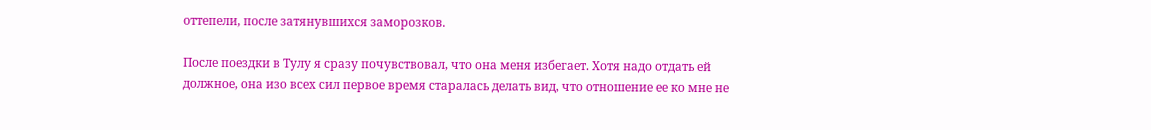оттепели, после затянувшихся заморозков.

После поездки в Тулу я сразу почувствовал, что она меня избегает. Хотя надо отдать ей должное, она изо всех сил первое время старалась делать вид, что отношение ее ко мне не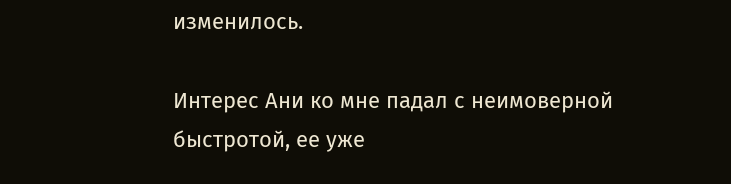изменилось.

Интерес Ани ко мне падал с неимоверной быстротой, ее уже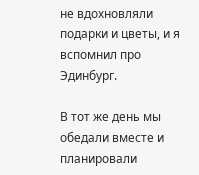не вдохновляли подарки и цветы, и я вспомнил про Эдинбург.

В тот же день мы обедали вместе и планировали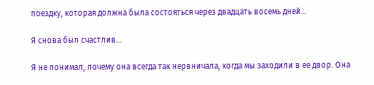поездку, которая должна была состояться через двадцать восемь дней…

Я снова был счастлив…

Я не понимал, почему она всегда так нервничала, когда мы заходили в ее двор. Она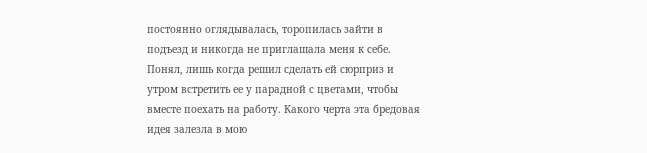постоянно оглядывалась, торопилась зайти в подъезд и никогда не приглашала меня к себе.  Понял, лишь когда решил сделать ей сюрприз и утром встретить ее у парадной с цветами, чтобы вместе поехать на работу. Какого черта эта бредовая идея залезла в мою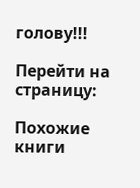голову!!!

Перейти на страницу:

Похожие книги